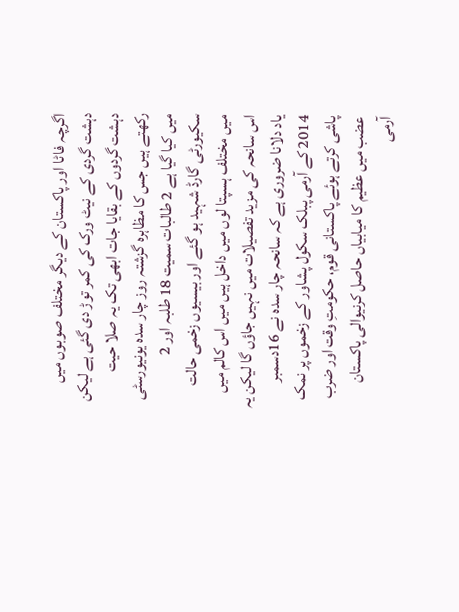اگرچہ فاٹا اور پاکستان کے دیگر مختلف صوبوں میں دہشت گردی کے نیٹ ورک کی کمر توڑ دی گئی ہے لیکن دہشت گردوں کے بقایا جات ابھی تک یہ صلا حیت رکھتے ہیں جس کا مظاہرہ گزشتہ روز چار سدہ یونیورسٹی میں کیا گیا ہے 2 طالبات سمیت 18 طلبہ اور 2 سکیورٹی گارڈ شہید ہو گئے اور بیسیوں زخمی حالت میں مختلف ہسپتا لوں میں داخل ہیں میں اس کالم میں اس سانحہ کی مزید تفصیلات میں نہیں جاؤں گا لیکن یہ یاد دلانا ضروری ہے کہ سانحہ چار سدہ نے 16دسمبر 2014 کے آرمی پبلک سکول پشاور کے زخموں پر نمک پاشی کرتے ہوئے پاکستانی قوم، حکومتِ وقت اور ضرب عضب میں عظیم کا میابیاں حاصل کرنیوالی پاکستان آرمی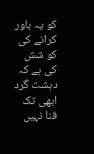کو یہ باور کرانے کی کو شش کی ہے کہ دہشت گرد ابھی تک فنا نہیں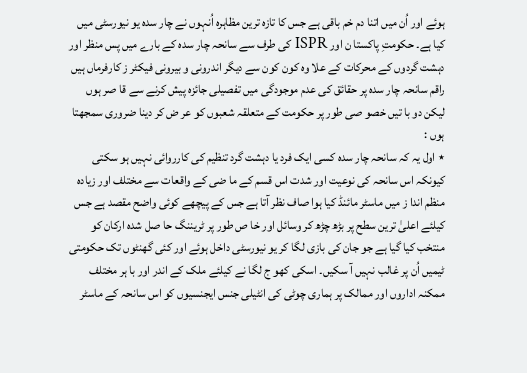ہوئے اور اُن میں اتنا دم خم باقی ہے جس کا تازہ ترین مظاہرہ اُنہوں نے چار سدہ یو نیورسٹی میں کیا ہے۔ حکومتِ پاکستا ن اور ISPR کی طرف سے سانحہ چار سدہ کے بارے میں پس منظر اور دہشت گردوں کے محرکات کے علا وہ کون کون سے دیگر اندرونی و بیرونی فیکٹر ز کارفرماں ہیں راقم سانحہ چار سدہ پر حقائق کی عدم موجودگی میں تفصیلی جائزہ پیش کرنے سے قا صر ہوں لیکن دو با تیں خصو صی طور پر حکومت کے متعلقہ شعبوں کو عر ض کر دینا ضروری سمجھتا ہوں :
٭ اول یہ کہ سانحہ چار سدہ کسی ایک فرد یا دہشت گرد تنظیم کی کارروائی نہیں ہو سکتی کیونکہ اس سانحہ کی نوعیت اور شدت اس قسم کے ما ضی کے واقعات سے مختلف اور زیادہ منظم اندا ز میں ماسٹر مائنڈ کیا ہوا صاف نظر آتا ہے جس کے پیچھے کوئی واضح مقصد ہے جس کیلئے اعلیٰ ترین سطح پر بڑھ چڑھ کر وسائل اور خا ص طور پر ٹریننگ حا صل شدہ ارکان کو منتخب کیا گیا ہے جو جان کی بازی لگا کر یو نیورسٹی داخل ہوئے اور کئی گھنٹوں تک حکومتی ٹیمیں اُن پر غالب نہیں آ سکیں۔ اسکی کھو ج لگا نے کیلئے ملک کے اندر اور با ہر مختلف ممکنہ اداروں اور ممالک پر ہماری چوٹی کی انٹیلی جنس ایجنسیوں کو اس سانحہ کے ماسٹر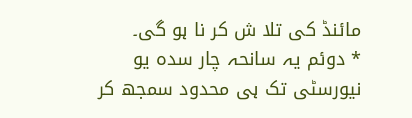مائنڈ کی تلا ش کر نا ہو گی۔
٭ دوئم یہ سانحہ چار سدہ یو نیورسٹی تک ہی محدود سمجھ کر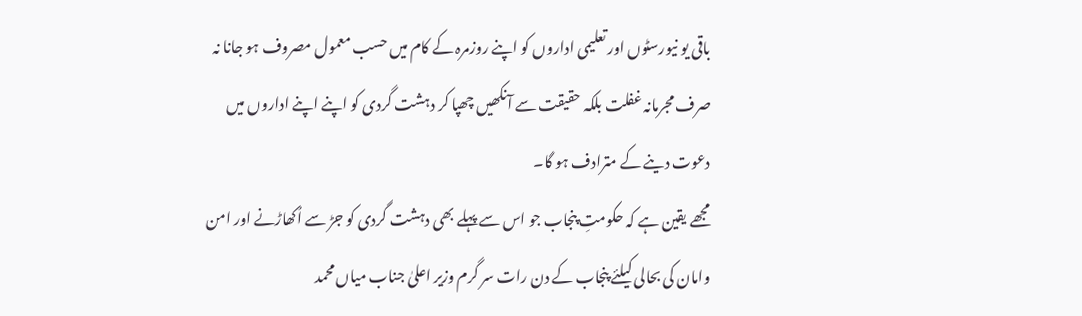باقی یو نیورسٹوں اور تعلیمی اداروں کو اپنے روزمرہ کے کام میں حسب معمول مصروف ہو جانا نہ صرف مجرمانہ غفلت بلکہ حقیقت سے آنکھیں چھپا کر دہشت گردی کو اپنے اپنے اداروں میں دعوت دینے کے مترادف ہو گا۔
مجھے یقین ہے کہ حکومتِ پنجاب جو اس سے پہلے بھی دہشت گردی کو جڑ سے اُکھاڑنے اور امن وامان کی بحالی کیلئے پنجاب کے دن رات سر گرم وزیر اعلیٰ جناب میاں محمد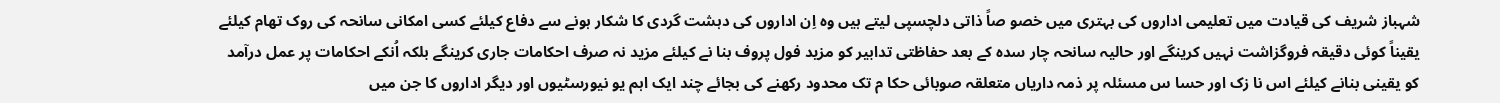شہباز شریف کی قیادت میں تعلیمی اداروں کی بہتری میں خصو صاً ذاتی دلچسپی لیتے ہیں وہ اِن اداروں کی دہشت گردی کا شکار ہونے سے دفاع کیلئے کسی امکانی سانحہ کی روک تھام کیلئے یقیناً کوئی دقیقہ فروگزاشت نہیں کرینگے اور حالیہ سانحہ چار سدہ کے بعد حفاظتی تدابیر کو مزید فول پروف بنا نے کیلئے مزید نہ صرف احکامات جاری کرینگے بلکہ اُنکے احکامات پر عمل درآمد کو یقینی بنانے کیلئے اس نا زک اور حسا س مسئلہ پر ذمہ داریاں متعلقہ صوبائی حکا م تک محدود رکھنے کی بجائے چند ایک اہم یو نیورسٹیوں اور دیگر اداروں کا جن میں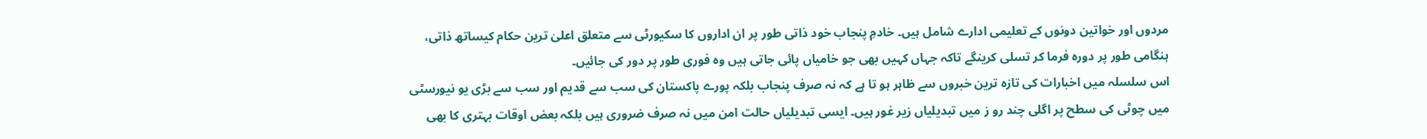مردوں اور خواتین دونوں کے تعلیمی ادارے شامل ہیں۔ خادمِ پنجاب خود ذاتی طور پر ان اداروں کا سکیورٹی سے متعلق اعلیٰ ترین حکام کیساتھ ذاتی، ہنگامی طور پر دورہ فرما کر تسلی کرینگے تاکہ جہاں کہیں بھی جو خامیاں پائی جاتی ہیں وہ فوری طور پر دور کی جائیں۔
اس سلسلہ میں اخبارات کی تازہ ترین خبروں سے ظاہر ہو تا ہے کہ نہ صرف پنجاب بلکہ پورے پاکستان کی سب سے قدیم اور سب سے بڑی یو نیورسٹی میں چوٹی کی سطح پر اگلی چند رو ز میں تبدیلیاں زیر غور ہیں۔ ایسی تبدیلیاں حالت امن میں نہ صرف ضروری ہیں بلکہ بعض اوقات بہتری کا بھی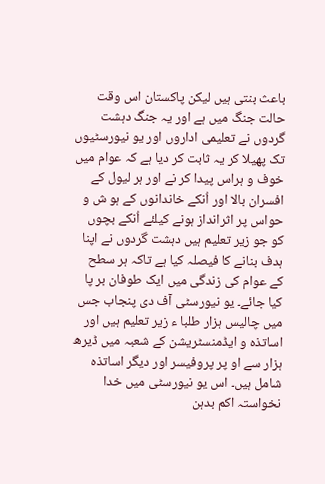باعث بنتی ہیں لیکن پاکستان اس وقت حالت جنگ میں ہے اور یہ جنگ دہشت گردوں نے تعلیمی اداروں اور یو نیورسٹیوں تک پھیلا کر یہ ثابت کر دیا ہے کہ عوام میں خوف و ہراس پیدا کر نے اور ہر لیول کے افسران بالا اور اُنکے خاندانوں کے ہو ش و حواس پر اثرانداز ہونے کیلئے اُنکے بچوں کو جو زیر تعلیم ہیں دہشت گردوں نے اپنا ہدف بنانے کا فیصلہ کیا ہے تاکہ ہر سطح کے عوام کی زندگی میں ایک طوفان بر پا کیا جائے۔ یو نیورسٹی آف دی پنجاب جس میں چالیس ہزار طلبا ء زیر تعلیم ہیں اور اساتذہ و ایڈمنسٹریشن کے شعبہ میں ڈیرھ ہزار سے او پر پروفیسر اور دیگر اساتذہ شامل ہیں۔ اس یو نیورسٹی میں خدا نخواستہ اکم بدہن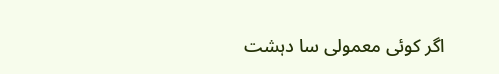اگر کوئی معمولی سا دہشت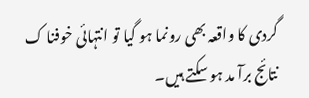گردی کا واقعہ بھی رونما ہو گیا تو انتہائی خوفنا ک نتائج برآ مد ہو سکتے ہیں۔